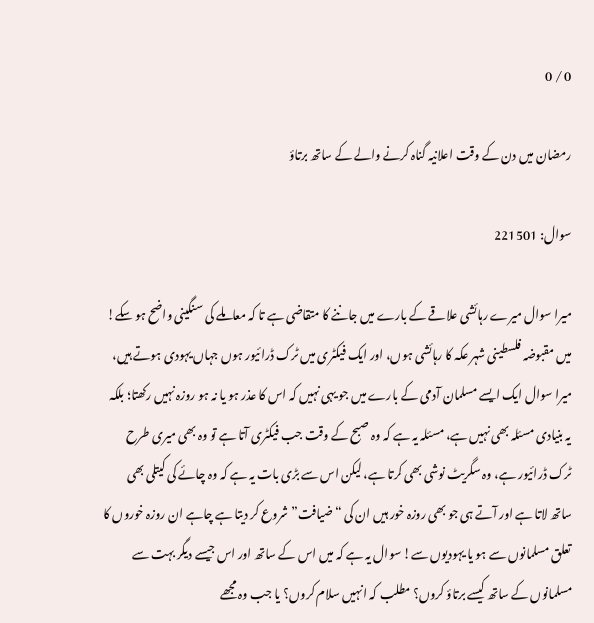0 / 0

رمضان میں دن کے وقت اعلانیہ گناہ کرنے والے کے ساتھ برتاؤ

سوال: 221501

میرا سوال میرے رہائشی علاقے کے بارے میں جاننے کا متقاضی ہے تا کہ معاملے کی سنگینی واضح ہو سکے! میں مقبوضہ فلسطینی شہر عکہ کا رہائشی ہوں، اور ایک فیکٹری میں ٹرک ڈرائیور ہوں جہاں یہودی ہوتے ہیں، میرا سوال ایک ایسے مسلمان آدمی کے بارے میں جو یہی نہیں کہ اس کا عذر ہو یا نہ ہو روزہ نہیں رکھتا؛ بلکہ یہ بنیادی مسئلہ بھی نہیں ہے، مسئلہ یہ ہے کہ وہ صبح کے وقت جب فیکٹری آتا ہے تو وہ بھی میری طرح ٹرک ڈرائیور ہے، وہ سگریٹ نوشی بھی کرتا ہے، لیکن اس سے بڑی بات یہ ہے کہ وہ چائے کی کیتلی بھی ساتھ لاتا ہے اور آتے ہی جو بھی روزہ خور ہیں ان کی “ضیافت” شروع کر دیتا ہے چاہے ان روزہ خوروں کا تعلق مسلمانوں سے ہو یا یہودیوں سے! سوال یہ ہے کہ میں اس کے ساتھ اور اس جیسے دیگر بہت سے مسلمانوں کے ساتھ کیسے برتاؤ کروں؟ مطلب کہ انہیں سلام کروں؟ یا جب وہ مجھے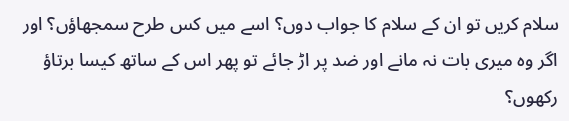سلام کریں تو ان کے سلام کا جواب دوں؟ اسے میں کس طرح سمجھاؤں؟ اور اگر وہ میری بات نہ مانے اور ضد پر اڑ جائے تو پھر اس کے ساتھ کیسا برتاؤ رکھوں؟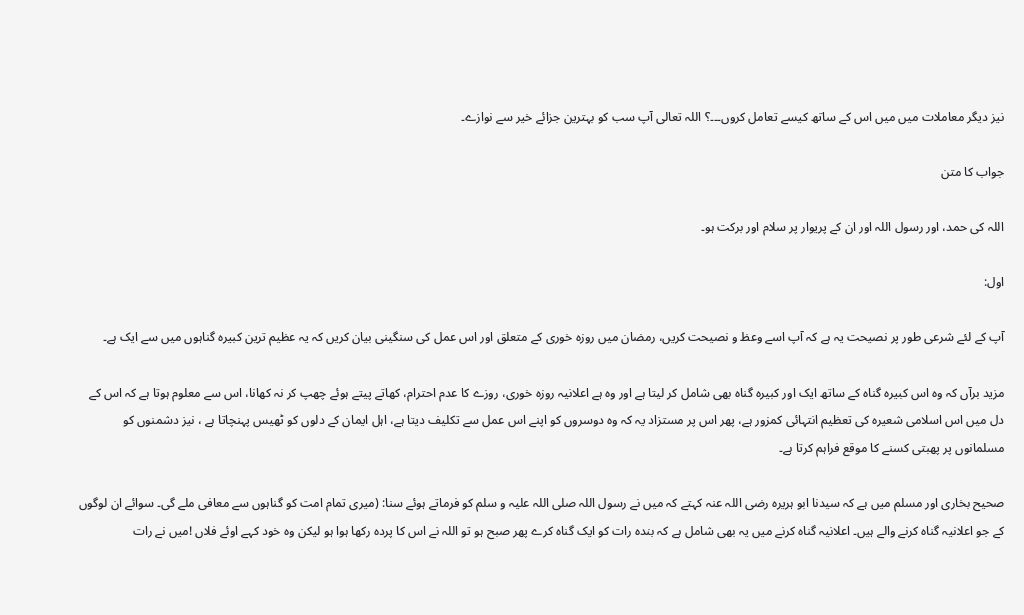نیز دیگر معاملات میں میں اس کے ساتھ کیسے تعامل کروں۔۔۔؟ اللہ تعالی آپ سب کو بہترین جزائے خیر سے نوازے۔

جواب کا متن

اللہ کی حمد، اور رسول اللہ اور ان کے پریوار پر سلام اور برکت ہو۔

اول:

آپ کے لئے شرعی طور پر نصیحت یہ ہے کہ آپ اسے وعظ و نصیحت کریں، رمضان میں روزہ خوری کے متعلق اور اس عمل کی سنگینی بیان کریں کہ یہ عظیم ترین کبیرہ گناہوں میں سے ایک ہے۔

مزید برآں کہ وہ اس کبیرہ گناہ کے ساتھ ایک اور کبیرہ گناہ بھی شامل کر لیتا ہے اور وہ ہے اعلانیہ روزہ خوری، روزے کا عدم احترام، کھاتے پیتے ہوئے چھپ کر نہ کھانا، اس سے معلوم ہوتا ہے کہ اس کے دل میں اس اسلامی شعیرہ کی تعظیم انتہائی کمزور ہے، پھر اس پر مستزاد یہ کہ وہ دوسروں کو اپنے اس عمل سے تکلیف دیتا ہے، اہل ایمان کے دلوں کو ٹھیس پہنچاتا ہے ، نیز دشمنوں کو مسلمانوں پر پھبتی کسنے کا موقع فراہم کرتا ہے۔

صحیح بخاری اور مسلم میں ہے کہ سیدنا ابو ہریرہ رضی اللہ عنہ کہتے کہ میں نے رسول اللہ صلی اللہ علیہ و سلم کو فرماتے ہوئے سنا: (میری تمام امت کو گناہوں سے معافی ملے گی۔ سوائے ان لوگوں کے جو اعلانیہ گناہ کرنے والے ہیں۔ اعلانیہ گناہ کرنے میں یہ بھی شامل ہے کہ بندہ رات کو ایک گناہ کرے پھر صبح ہو تو اللہ نے اس کا پردہ رکھا ہوا ہو لیکن وہ خود کہے اوئے فلاں !میں نے رات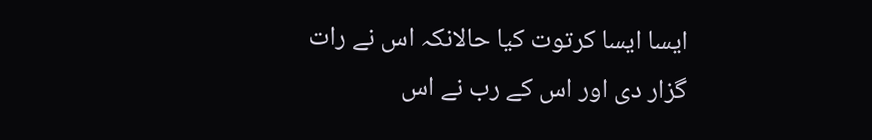ایسا ایسا کرتوت کیا حالانکہ اس نے رات گزار دی اور اس کے رب نے اس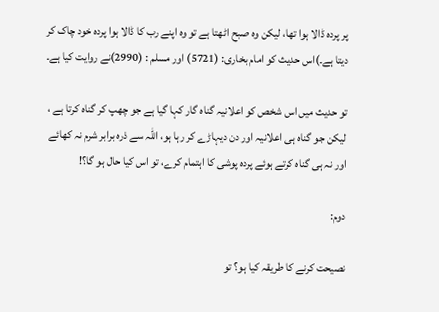پر پردہ ڈالا ہوا تھا، لیکن وہ صبح اٹھتا ہے تو وہ اپنے رب کا ڈالا ہوا پردہ خود چاک کر دیتا ہے۔)اس حدیث کو امام بخاری: (5721) اور مسلم : (2990)نے روایت کیا ہے۔

تو حدیث میں اس شخص کو اعلانیہ گناہ گار کہا گیا ہے جو چھپ کر گناہ کرتا ہے ، لیکن جو گناہ ہی اعلانیہ اور دن دیہاڑے کر رہا ہو، اللہ سے ذرہ برابر شرم نہ کھائے اور نہ ہی گناہ کرتے ہوئے پردہ پوشی کا اہتمام کرے، تو اس کیا حال ہو گا؟!

دوم:

نصیحت کرنے کا طریقہ کیا ہو؟ تو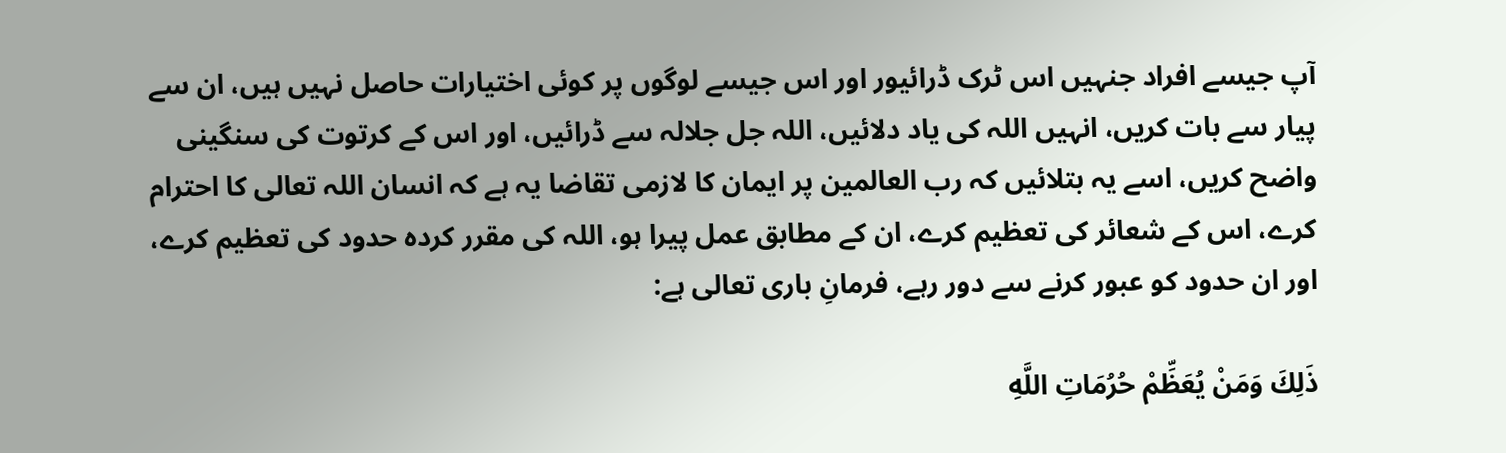آپ جیسے افراد جنہیں اس ٹرک ڈرائیور اور اس جیسے لوگوں پر کوئی اختیارات حاصل نہیں ہیں، ان سے پیار سے بات کریں، انہیں اللہ کی یاد دلائیں، اللہ جل جلالہ سے ڈرائیں، اور اس کے کرتوت کی سنگینی واضح کریں، اسے یہ بتلائیں کہ رب العالمین پر ایمان کا لازمی تقاضا یہ ہے کہ انسان اللہ تعالی کا احترام کرے، اس کے شعائر کی تعظیم کرے، ان کے مطابق عمل پیرا ہو، اللہ کی مقرر کردہ حدود کی تعظیم کرے، اور ان حدود کو عبور کرنے سے دور رہے، فرمانِ باری تعالی ہے:

ذَلِكَ وَمَنْ يُعَظِّمْ حُرُمَاتِ اللَّهِ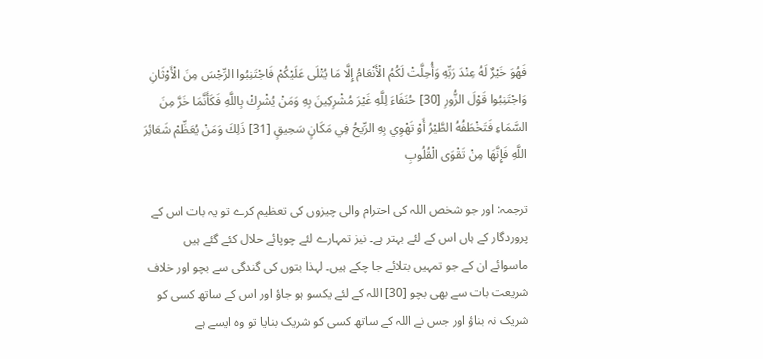فَهُوَ خَيْرٌ لَهُ عِنْدَ رَبِّهِ وَأُحِلَّتْ لَكُمُ الْأَنْعَامُ إِلَّا مَا يُتْلَى عَلَيْكُمْ فَاجْتَنِبُوا الرِّجْسَ مِنَ الْأَوْثَانِ وَاجْتَنِبُوا قَوْلَ الزُّورِ [30] حُنَفَاءَ لِلَّهِ غَيْرَ مُشْرِكِينَ بِهِ وَمَنْ يُشْرِكْ بِاللَّهِ فَكَأَنَّمَا خَرَّ مِنَ السَّمَاءِ فَتَخْطَفُهُ الطَّيْرُ أَوْ تَهْوِي بِهِ الرِّيحُ فِي مَكَانٍ سَحِيقٍ [31] ذَلِكَ وَمَنْ يُعَظِّمْ شَعَائِرَ اللَّهِ فَإِنَّهَا مِنْ تَقْوَى الْقُلُوبِ

ترجمہ: اور جو شخص اللہ کی احترام والی چیزوں کی تعظیم کرے تو یہ بات اس کے پروردگار کے ہاں اس کے لئے بہتر ہے۔ نیز تمہارے لئے چوپائے حلال کئے گئے ہیں ماسوائے ان کے جو تمہیں بتلائے جا چکے ہیں۔ لہذا بتوں کی گندگی سے بچو اور خلاف شریعت بات سے بھی بچو [30] اللہ کے لئے یکسو ہو جاؤ اور اس کے ساتھ کسی کو شریک نہ بناؤ اور جس نے اللہ کے ساتھ کسی کو شریک بنایا تو وہ ایسے ہے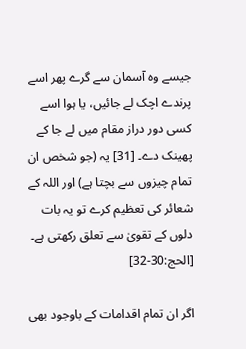جیسے وہ آسمان سے گرے پھر اسے پرندے اچک لے جائیں، یا ہوا اسے کسی دور دراز مقام میں لے جا کے پھینک دے۔ [31] یہ (جو شخص ان تمام چیزوں سے بچتا ہے) اور اللہ کے شعائر کی تعظیم کرے تو یہ بات دلوں کے تقویٰ سے تعلق رکھتی ہے۔ [الحج:30-32]

اگر ان تمام اقدامات کے باوجود بھی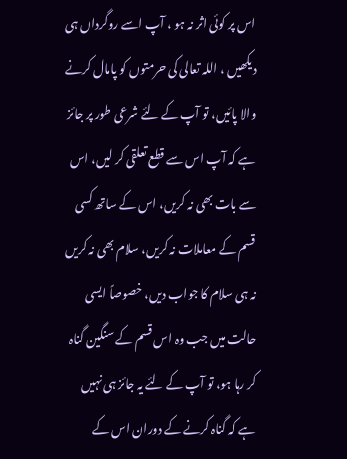اس پر کوئی اثر نہ ہو ، آپ اسے روگرداں ہی دیکھیں ، اللہ تعالی کی حرمتوں کو پامال کرنے والا پائیں، تو آپ کے لئے شرعی طور پر جائز ہے کہ آپ اس سے قطع تعلقی کر لیں، اس سے بات بھی نہ کریں، اس کے ساتھ کسی قسم کے معاملات نہ کریں، سلام بھی نہ کریں نہ ہی سلام کا جواب دیں، خصوصاً ایسی حالت میں جب وہ اس قسم کے سنگین گناہ کر رہا ہو، تو آپ کے لئے یہ جائز ہی نہیں ہے کہ گناہ کرنے کے دوران اس کے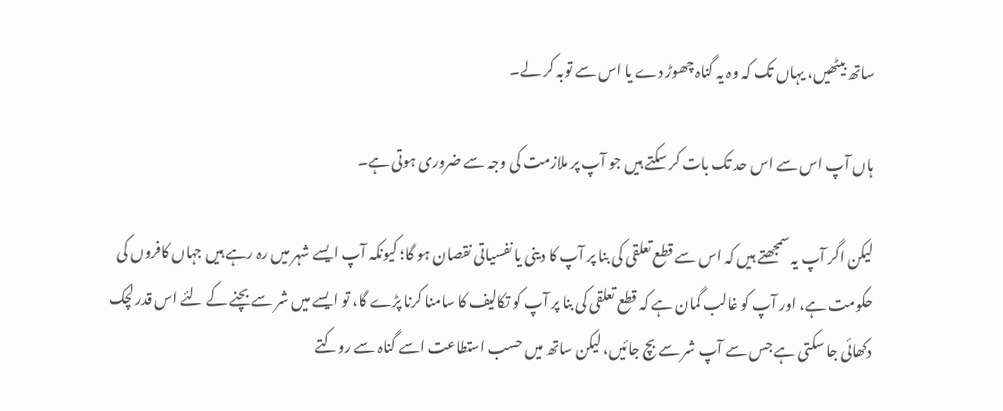ساتھ بیٹھیں، یہاں تک کہ وہ یہ گناہ چھوڑ دے یا اس سے توبہ کر لے۔

ہاں آپ اس سے اس حد تک بات کر سکتے ہیں جو آپ پر ملازمت کی وجہ سے ضروری ہوتی ہے۔

لیکن اگر آپ یہ سمجھتے ہیں کہ اس سے قطع تعلقی کی بنا پر آپ کا دینی یا نفسیاتی نقصان ہو گا؛ کیونکہ آپ ایسے شہر میں رہ رہے ہیں جہاں کافروں کی حکومت ہے، اور آپ کو غالب گمان ہے کہ قطع تعلقی کی بنا پر آپ کو تکالیف کا سامنا کرنا پڑے گا، تو ایسے میں شر سے بچنے کے لئے اس قدر لچک دکھائی جا سکتی ہے جس سے آپ شر سے بچ جائیں، لیکن ساتھ میں حسب استطاعت اسے گناہ سے روکتے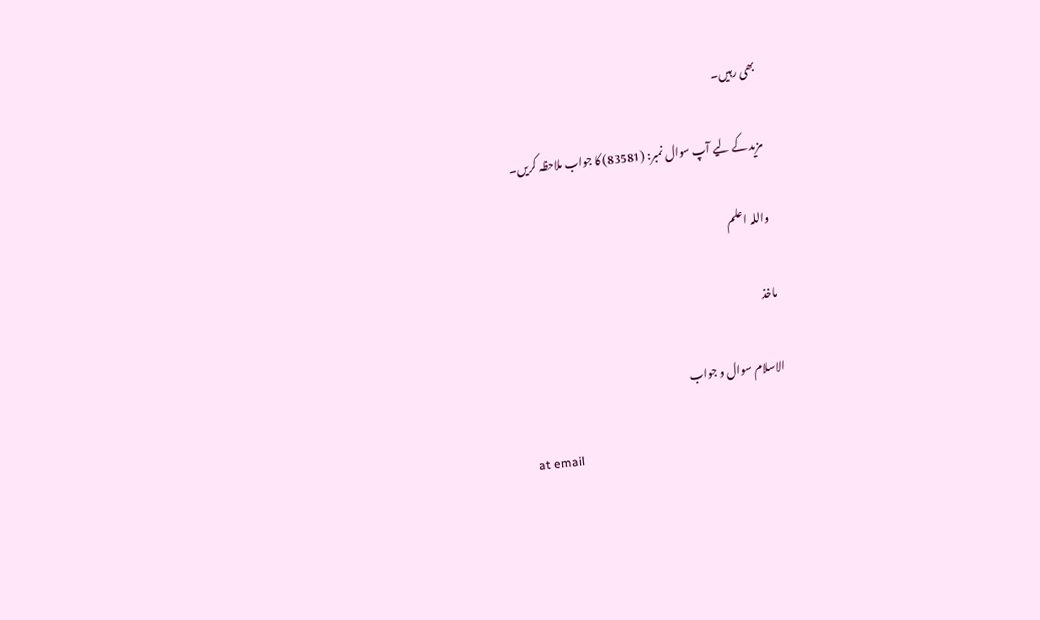بھی رہیں۔

مزید کے لیے آپ سوال نمبر: (83581) کا جواب ملاحظہ کریں۔

واللہ اعلم

ماخذ

الاسلام سوال و جواب

at email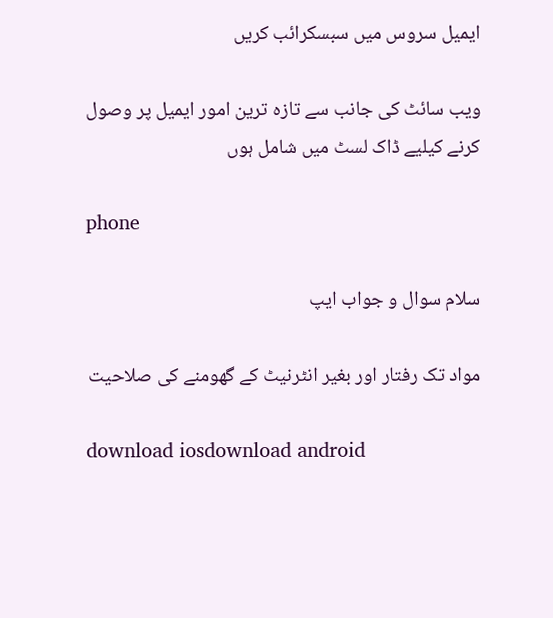ایمیل سروس میں سبسکرائب کریں

ویب سائٹ کی جانب سے تازہ ترین امور ایمیل پر وصول کرنے کیلیے ڈاک لسٹ میں شامل ہوں

phone

سلام سوال و جواب ایپ

مواد تک رفتار اور بغیر انٹرنیٹ کے گھومنے کی صلاحیت

download iosdownload android